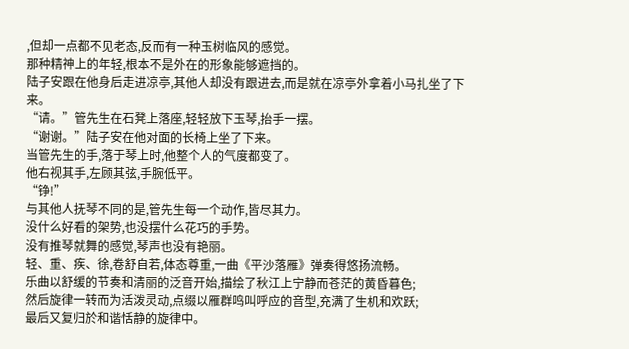,但却一点都不见老态,反而有一种玉树临风的感觉。
那种精神上的年轻,根本不是外在的形象能够遮挡的。
陆子安跟在他身后走进凉亭,其他人却没有跟进去,而是就在凉亭外拿着小马扎坐了下来。
“请。”管先生在石凳上落座,轻轻放下玉琴,抬手一摆。
“谢谢。”陆子安在他对面的长椅上坐了下来。
当管先生的手,落于琴上时,他整个人的气度都变了。
他右视其手,左顾其弦,手腕低平。
“铮!”
与其他人抚琴不同的是,管先生每一个动作,皆尽其力。
没什么好看的架势,也没摆什么花巧的手势。
没有推琴就舞的感觉,琴声也没有艳丽。
轻、重、疾、徐,卷舒自若,体态尊重,一曲《平沙落雁》弹奏得悠扬流畅。
乐曲以舒缓的节奏和清丽的泛音开始,描绘了秋江上宁静而苍茫的黄昏暮色;
然后旋律一转而为活泼灵动,点缀以雁群鸣叫呼应的音型,充满了生机和欢跃;
最后又复归於和谐恬静的旋律中。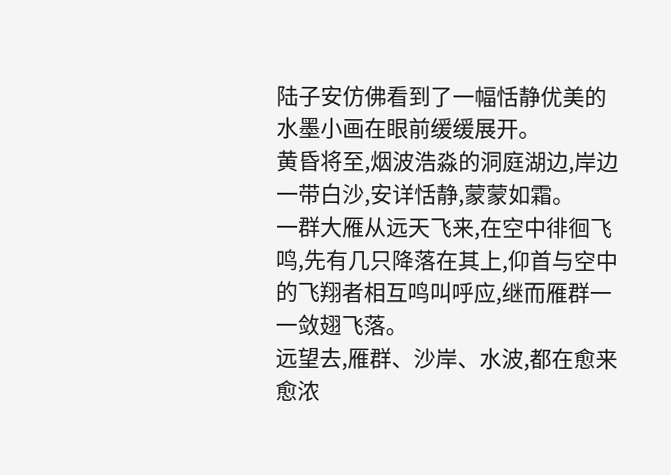陆子安仿佛看到了一幅恬静优美的水墨小画在眼前缓缓展开。
黄昏将至,烟波浩淼的洞庭湖边,岸边一带白沙,安详恬静,蒙蒙如霜。
一群大雁从远天飞来,在空中徘徊飞鸣,先有几只降落在其上,仰首与空中的飞翔者相互鸣叫呼应,继而雁群一一敛翅飞落。
远望去,雁群、沙岸、水波,都在愈来愈浓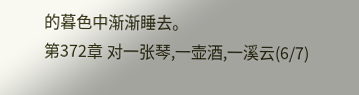的暮色中渐渐睡去。
第372章 对一张琴,一壶酒,一溪云(6/7)